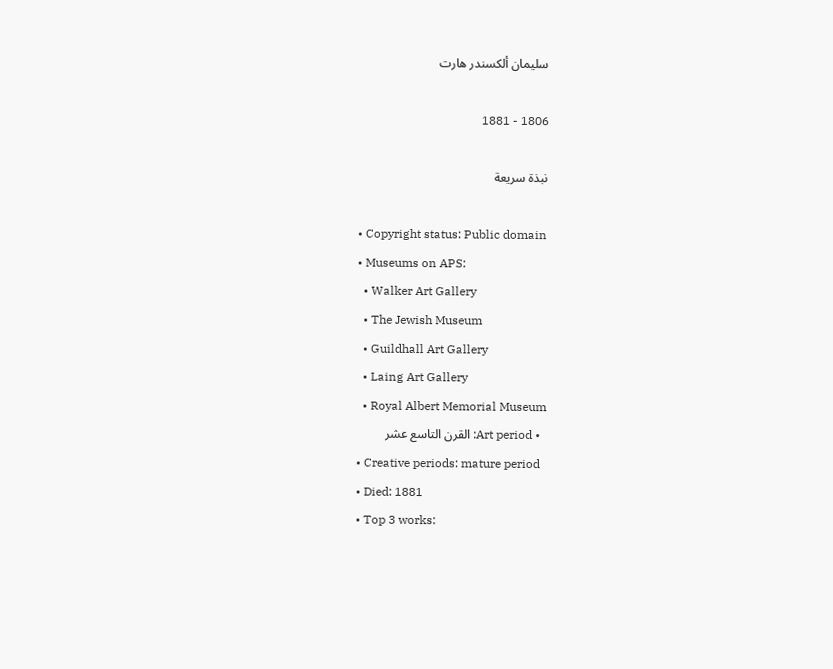سليمان ألكسندر هارت

1806 - 1881

نبذة سريعة

  • Copyright status: Public domain
  • Museums on APS:
    • Walker Art Gallery
    • The Jewish Museum
    • Guildhall Art Gallery
    • Laing Art Gallery
    • Royal Albert Memorial Museum
  • Art period: القرن التاسع عشر
  • Creative periods: mature period
  • Died: 1881
  • Top 3 works: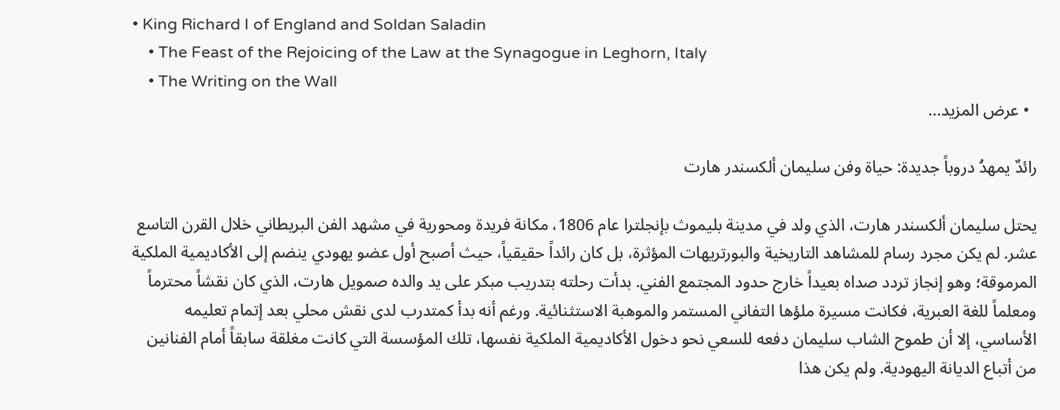• King Richard I of England and Soldan Saladin
    • The Feast of the Rejoicing of the Law at the Synagogue in Leghorn, Italy
    • The Writing on the Wall
  • عرض المزيد…

رائدٌ يمهدُ دروباً جديدة: حياة وفن سليمان ألكسندر هارت

يحتل سليمان ألكسندر هارت، الذي ولد في مدينة بليموث بإنجلترا عام 1806، مكانة فريدة ومحورية في مشهد الفن البريطاني خلال القرن التاسع عشر. لم يكن مجرد رسام للمشاهد التاريخية والبورتريهات المؤثرة، بل كان رائداً حقيقياً، حيث أصبح أول عضو يهودي ينضم إلى الأكاديمية الملكية المرموقة؛ وهو إنجاز تردد صداه بعيداً خارج حدود المجتمع الفني. بدأت رحلته بتدريب مبكر على يد والده صمويل هارت، الذي كان نقشاً محترماً ومعلماً للغة العبرية، فكانت مسيرة ملؤها التفاني المستمر والموهبة الاستثنائية. ورغم أنه بدأ كمتدرب لدى نقش محلي بعد إتمام تعليمه الأساسي، إلا أن طموح الشاب سليمان دفعه للسعي نحو دخول الأكاديمية الملكية نفسها، تلك المؤسسة التي كانت مغلقة سابقاً أمام الفنانين من أتباع الديانة اليهودية. ولم يكن هذا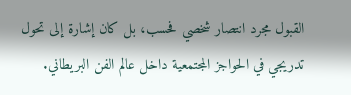القبول مجرد انتصار شخصي فحسب، بل كان إشارة إلى تحول تدريجي في الحواجز المجتمعية داخل عالم الفن البريطاني.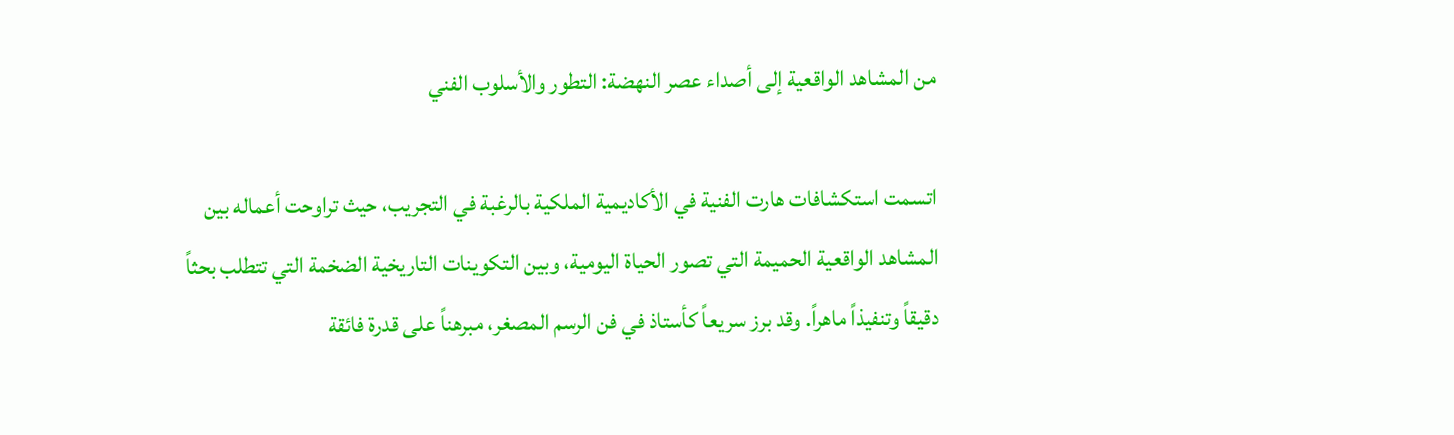من المشاهد الواقعية إلى أصداء عصر النهضة: التطور والأسلوب الفني

اتسمت استكشافات هارت الفنية في الأكاديمية الملكية بالرغبة في التجريب، حيث تراوحت أعماله بين المشاهد الواقعية الحميمة التي تصور الحياة اليومية، وبين التكوينات التاريخية الضخمة التي تتطلب بحثاً دقيقاً وتنفيذاً ماهراً. وقد برز سريعاً كأستاذ في فن الرسم المصغر، مبرهناً على قدرة فائقة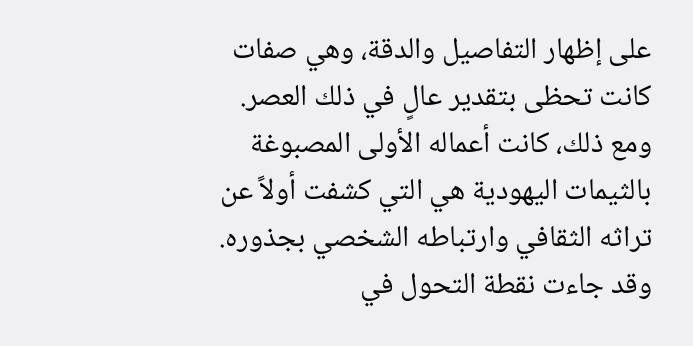على إظهار التفاصيل والدقة، وهي صفات كانت تحظى بتقدير عالٍ في ذلك العصر. ومع ذلك، كانت أعماله الأولى المصبوغة بالثيمات اليهودية هي التي كشفت أولاً عن تراثه الثقافي وارتباطه الشخصي بجذوره. وقد جاءت نقطة التحول في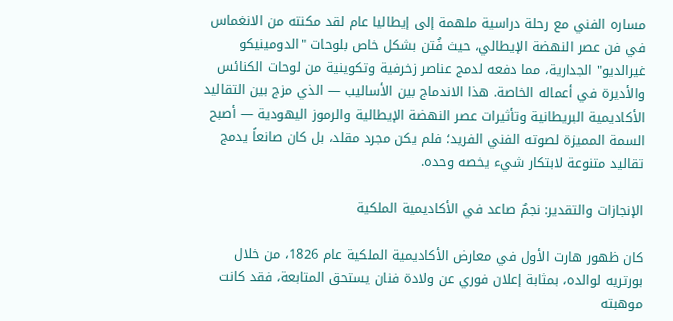مساره الفني مع رحلة دراسية ملهمة إلى إيطاليا عام لقد مكنته من الانغماس في فن عصر النهضة الإيطالي، حيث فُتن بشكل خاص بلوحات "الدومينيكو غيرالديو" الجدارية، مما دفعه لدمج عناصر زخرفية وتكوينية من لوحات الكنائس والأديرة في أعماله الخاصة. هذا الاندماج بين الأساليب — الذي مزج بين التقاليد الأكاديمية البريطانية وتأثيرات عصر النهضة الإيطالية والرموز اليهودية — أصبح السمة المميزة لصوته الفني الفريد؛ فلم يكن مجرد مقلد، بل كان صانعاً يدمج تقاليد متنوعة لابتكار شيء يخصه وحده.

الإنجازات والتقدير: نجمٌ صاعد في الأكاديمية الملكية

كان ظهور هارت الأول في معارض الأكاديمية الملكية عام 1826، من خلال بورتريه لوالده، بمثابة إعلان فوري عن ولادة فنان يستحق المتابعة، فقد كانت موهبته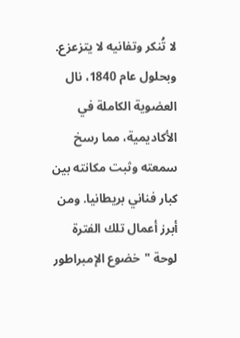لا تُنكر وتفانيه لا يتزعزع. وبحلول عام 1840، نال العضوية الكاملة في الأكاديمية، مما رسخ سمعته وثبت مكانته بين كبار فناني بريطانيا. ومن أبرز أعمال تلك الفترة لوحة "خضوع الإمبراطور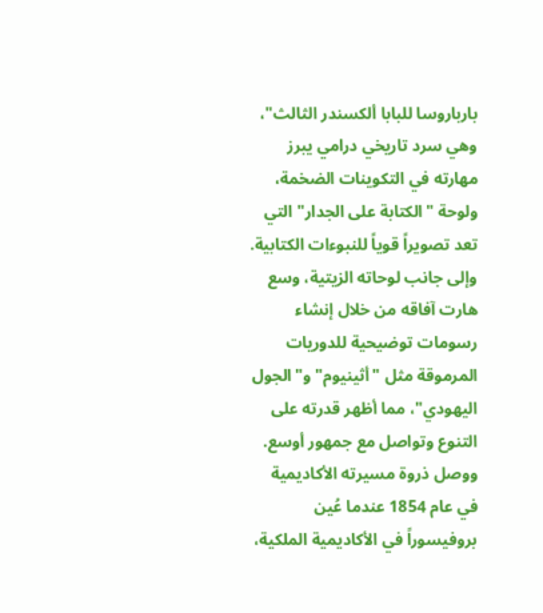بارباروسا للبابا ألكسندر الثالث"، وهي سرد تاريخي درامي يبرز مهارته في التكوينات الضخمة، ولوحة "الكتابة على الجدار" التي تعد تصويراً قوياً للنبوءات الكتابية. وإلى جانب لوحاته الزيتية، وسع هارت آفاقه من خلال إنشاء رسومات توضيحية للدوريات المرموقة مثل "أثينيوم" و"الجول اليهودي"، مما أظهر قدرته على التنوع وتواصل مع جمهور أوسع. ووصل ذروة مسيرته الأكاديمية في عام 1854 عندما عُين بروفيسوراً في الأكاديمية الملكية،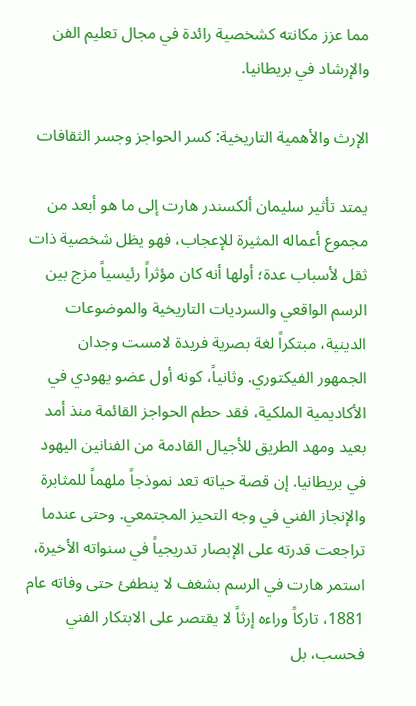مما عزز مكانته كشخصية رائدة في مجال تعليم الفن والإرشاد في بريطانيا.

الإرث والأهمية التاريخية: كسر الحواجز وجسر الثقافات

يمتد تأثير سليمان ألكسندر هارت إلى ما هو أبعد من مجموع أعماله المثيرة للإعجاب، فهو يظل شخصية ذات ثقل لأسباب عدة؛ أولها أنه كان مؤثراً رئيسياً مزج بين الرسم الواقعي والسرديات التاريخية والموضوعات الدينية، مبتكراً لغة بصرية فريدة لامست وجدان الجمهور الفيكتوري. وثانياً، كونه أول عضو يهودي في الأكاديمية الملكية، فقد حطم الحواجز القائمة منذ أمد بعيد ومهد الطريق للأجيال القادمة من الفنانين اليهود في بريطانيا. إن قصة حياته تعد نموذجاً ملهماً للمثابرة والإنجاز الفني في وجه التحيز المجتمعي. وحتى عندما تراجعت قدرته على الإبصار تدريجياً في سنواته الأخيرة، استمر هارت في الرسم بشغف لا ينطفئ حتى وفاته عام 1881، تاركاً وراءه إرثاً لا يقتصر على الابتكار الفني فحسب، بل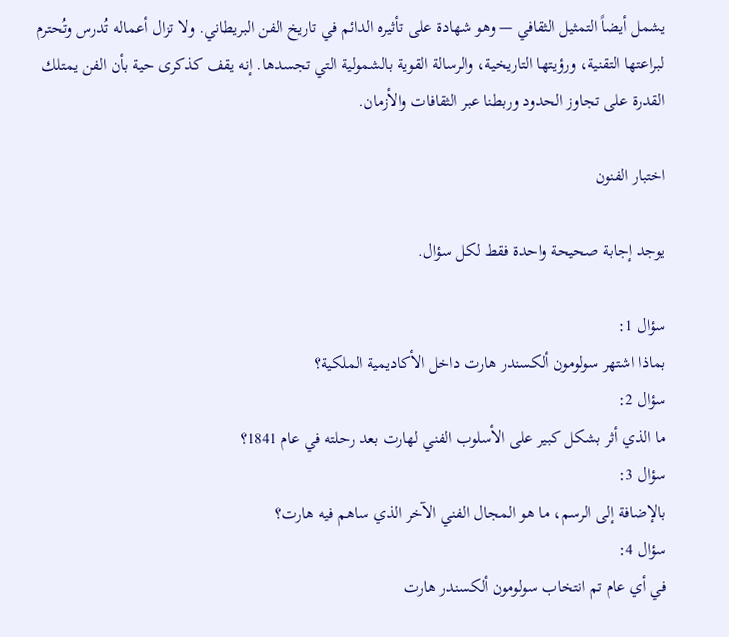يشمل أيضاً التمثيل الثقافي — وهو شهادة على تأثيره الدائم في تاريخ الفن البريطاني. ولا تزال أعماله تُدرس وتُحترم لبراعتها التقنية، ورؤيتها التاريخية، والرسالة القوية بالشمولية التي تجسدها. إنه يقف كذكرى حية بأن الفن يمتلك القدرة على تجاوز الحدود وربطنا عبر الثقافات والأزمان.

اختبار الفنون

يوجد إجابة صحيحة واحدة فقط لكل سؤال.

سؤال 1:
بماذا اشتهر سولومون ألكسندر هارت داخل الأكاديمية الملكية؟
سؤال 2:
ما الذي أثر بشكل كبير على الأسلوب الفني لهارت بعد رحلته في عام 1841؟
سؤال 3:
بالإضافة إلى الرسم، ما هو المجال الفني الآخر الذي ساهم فيه هارت؟
سؤال 4:
في أي عام تم انتخاب سولومون ألكسندر هارت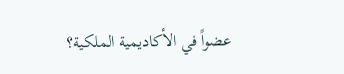عضواً في الأكاديمية الملكية؟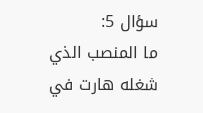سؤال 5:
ما المنصب الذي شغله هارت في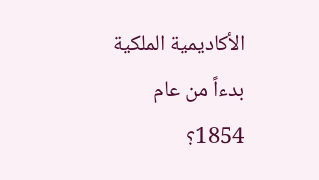الأكاديمية الملكية بدءاً من عام 1854؟